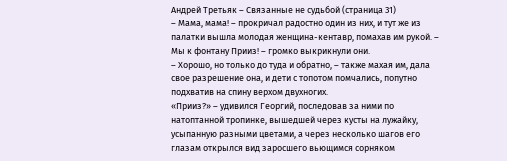Андрей Третьяк – Связанные не судьбой (страница 31)
– Мама, мама! – прокричал радостно один из них, и тут же из палатки вышла молодая женщина-кентавр, помахав им рукой. – Мы к фонтану Прииз! – громко выкрикнули они.
– Хорошо, но только до туда и обратно, – также махая им, дала свое разрешение она, и дети с топотом помчались, попутно подхватив на спину верхом двухногих.
«Прииз?» – удивился Георгий, последовав за ними по натоптанной тропинке, вышедшей через кусты на лужайку, усыпанную разными цветами, а через несколько шагов его глазам открылся вид заросшего вьющимся сорняком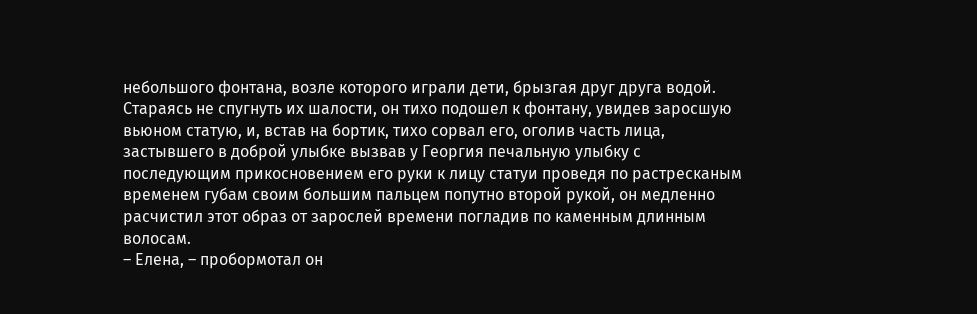небольшого фонтана, возле которого играли дети, брызгая друг друга водой. Стараясь не спугнуть их шалости, он тихо подошел к фонтану, увидев заросшую вьюном статую, и, встав на бортик, тихо сорвал его, оголив часть лица, застывшего в доброй улыбке вызвав у Георгия печальную улыбку с последующим прикосновением его руки к лицу статуи проведя по растресканым временем губам своим большим пальцем попутно второй рукой, он медленно расчистил этот образ от зарослей времени погладив по каменным длинным волосам.
– Елена, – пробормотал он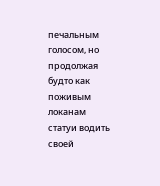печальным голосом, но продолжая будто как поживым локанам статуи водить своей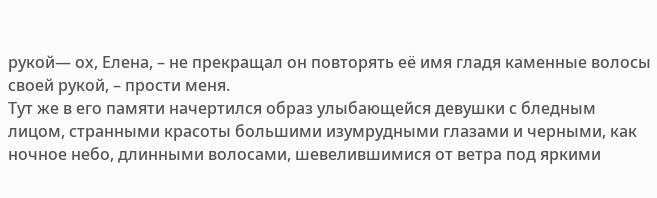рукой— ох, Елена, – не прекращал он повторять еë имя гладя каменные волосы своей рукой, – прости меня.
Тут же в его памяти начертился образ улыбающейся девушки с бледным лицом, странными красоты большими изумрудными глазами и черными, как ночное небо, длинными волосами, шевелившимися от ветра под яркими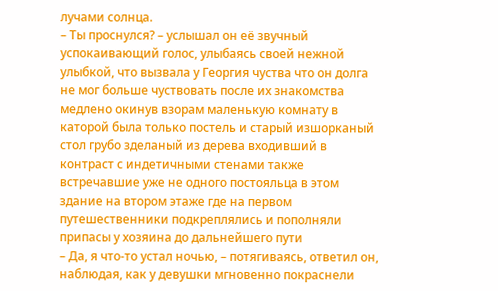лучами солнца.
– Ты проснулся? – услышал он еë звучный успокаивающий голос, улыбаясь своей нежной улыбкой, что вызвала у Георгия чуства что он долга не мог больше чуствовать после их знакомства медлено окинув взорам маленькую комнату в каторой была только постель и старый изшорканый стол грубо зделаный из дерева входивший в контраст с индетичными стенами также встречавшие уже не одного постояльца в этом здание на втором этаже где на первом путешественники подкреплялись и пополняли припасы у хозяина до дальнейшего пути
– Да, я что-то устал ночью, – потягиваясь, ответил он, наблюдая, как у девушки мгновенно покраснели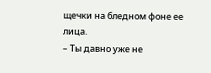щечки на бледном фоне ее лица.
– Ты давно уже не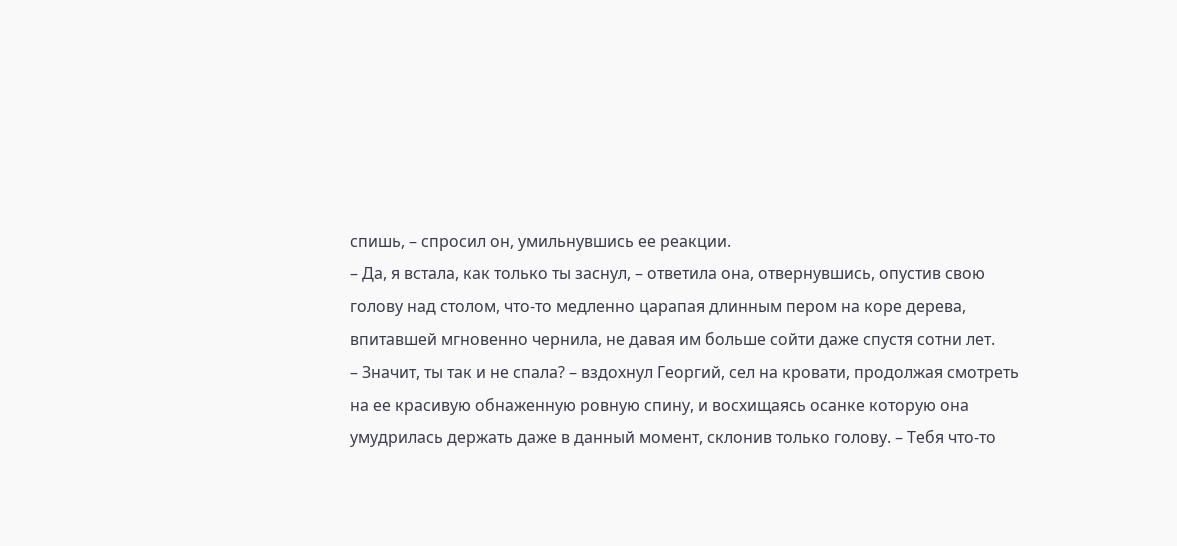спишь, – спросил он, умильнувшись ее реакции.
– Да, я встала, как только ты заснул, – ответила она, отвернувшись, опустив свою голову над столом, что-то медленно царапая длинным пером на коре дерева, впитавшей мгновенно чернила, не давая им больше сойти даже спустя сотни лет.
– Значит, ты так и не спала? – вздохнул Георгий, сел на кровати, продолжая смотреть на ее красивую обнаженную ровную спину, и восхищаясь осанке которую она умудрилась держать даже в данный момент, склонив только голову. – Тебя что-то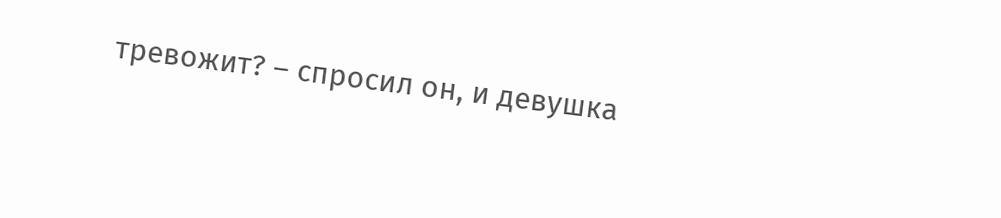тревожит? – спросил он, и девушка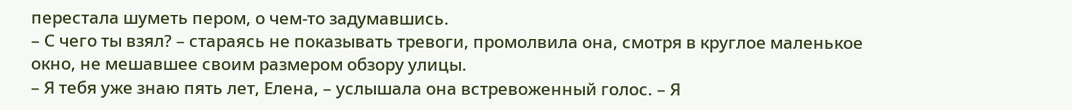перестала шуметь пером, о чем-то задумавшись.
– С чего ты взял? – стараясь не показывать тревоги, промолвила она, смотря в круглое маленькое окно, не мешавшее своим размером обзору улицы.
– Я тебя уже знаю пять лет, Елена, – услышала она встревоженный голос. – Я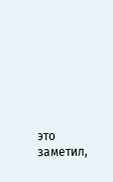это заметил,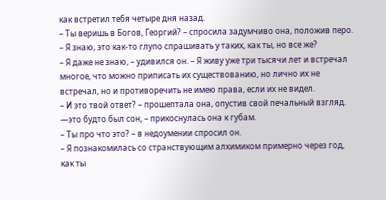как встретил тебя четыре дня назад.
– Ты веришь в Богов, Георгий? – спросила задумчиво она, положив перо. – Я знаю, это как-то глупо спрашивать у таких, как ты, но все же?
– Я даже не знаю, – удивился он. – Я живу уже три тысячи лет и встречал многое, что можно приписать их существованию, но лично их не встречал, но и противоречить не имею права, если их не видел.
– И это твой ответ? – прошептала она, опустив свой печальный взгляд. —это будто был сон, – прикоснулась она к губам.
– Ты про что это? – в недоумении спросил он.
– Я познакомилась со странствующим алхимиком примерно через год, как ты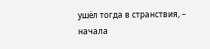ушёл тогда в странствия, – начала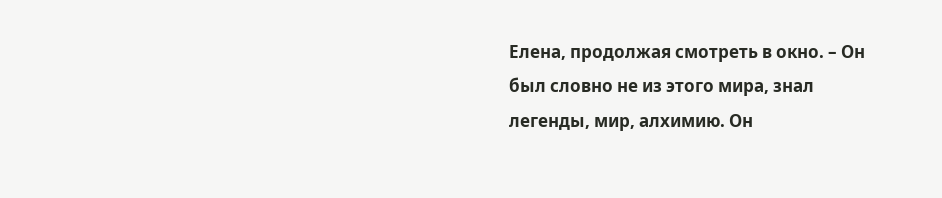Елена, продолжая смотреть в окно. – Он был словно не из этого мира, знал легенды, мир, алхимию. Он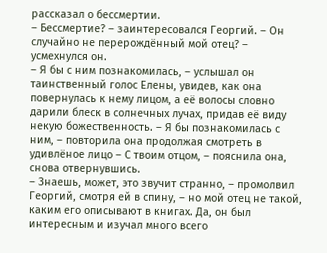рассказал о бессмертии.
– Бессмертие? – заинтересовался Георгий. – Он случайно не перерождённый мой отец? – усмехнулся он.
– Я бы с ним познакомилась, – услышал он таинственный голос Елены, увидев, как она повернулась к нему лицом, а её волосы словно дарили блеск в солнечных лучах, придав её виду некую божественность. – Я бы познакомилась с ним, – повторила она продолжая смотреть в удивлëное лицо – С твоим отцом, – пояснила она, снова отвернувшись.
– Знаешь, может, это звучит странно, – промолвил Георгий, смотря ей в спину, – но мой отец не такой, каким его описывают в книгах. Да, он был интересным и изучал много всего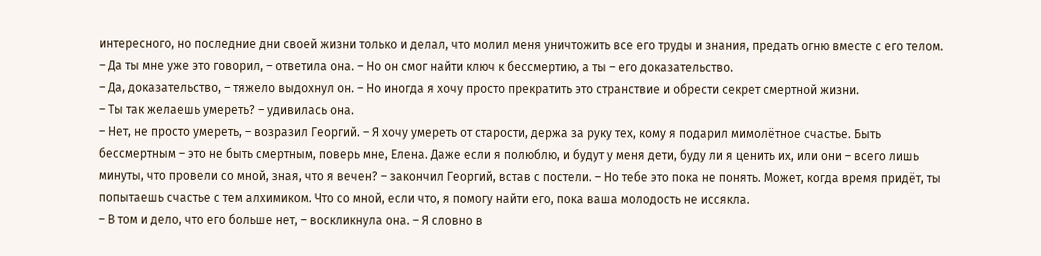интересного, но последние дни своей жизни только и делал, что молил меня уничтожить все его труды и знания, предать огню вместе с его телом.
– Да ты мне уже это говорил, – ответила она. – Но он смог найти ключ к бессмертию, а ты – его доказательство.
– Да, доказательство, – тяжело выдохнул он. – Но иногда я хочу просто прекратить это странствие и обрести секрет смертной жизни.
– Ты так желаешь умереть? – удивилась она.
– Нет, не просто умереть, – возразил Георгий. – Я хочу умереть от старости, держа за руку тех, кому я подарил мимолётное счастье. Быть бессмертным – это не быть смертным, поверь мне, Елена. Даже если я полюблю, и будут у меня дети, буду ли я ценить их, или они – всего лишь минуты, что провели со мной, зная, что я вечен? – закончил Георгий, встав с постели. – Но тебе это пока не понять. Может, когда время придёт, ты попытаешь счастье с тем алхимиком. Что со мной, если что, я помогу найти его, пока ваша молодость не иссякла.
– В том и дело, что его больше нет, – воскликнула она. – Я словно в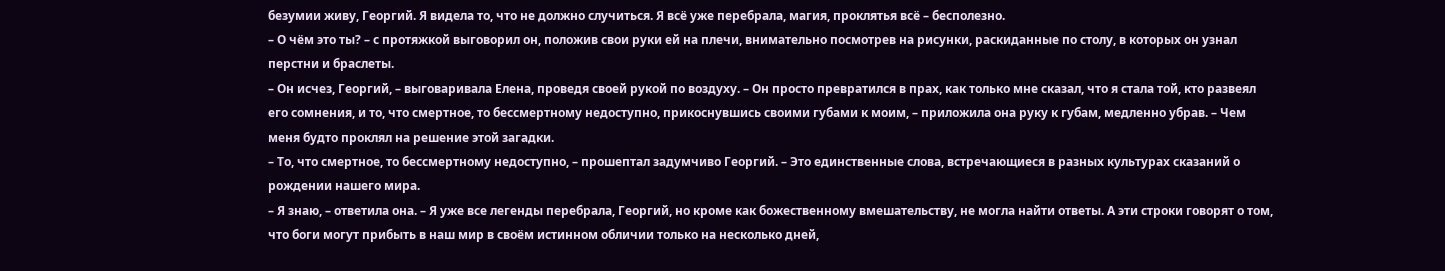безумии живу, Георгий. Я видела то, что не должно случиться. Я всё уже перебрала, магия, проклятья всë – бесполезно.
– О чём это ты? – с протяжкой выговорил он, положив свои руки ей на плечи, внимательно посмотрев на рисунки, раскиданные по столу, в которых он узнал перстни и браслеты.
– Он исчез, Георгий, – выговаривала Елена, проведя своей рукой по воздуху. – Он просто превратился в прах, как только мне сказал, что я стала той, кто развеял его сомнения, и то, что смертное, то бессмертному недоступно, прикоснувшись своими губами к моим, – приложила она руку к губам, медленно убрав. – Чем меня будто проклял на решение этой загадки.
– То, что смертное, то бессмертному недоступно, – прошептал задумчиво Георгий. – Это единственные слова, встречающиеся в разных культурах сказаний о рождении нашего мира.
– Я знаю, – ответила она. – Я уже все легенды перебрала, Георгий, но кроме как божественному вмешательству, не могла найти ответы. А эти строки говорят о том, что боги могут прибыть в наш мир в своём истинном обличии только на несколько дней,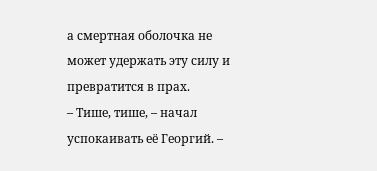а смертная оболочка не может удержать эту силу и превратится в прах.
– Тише, тише, – начал успокаивать её Георгий. –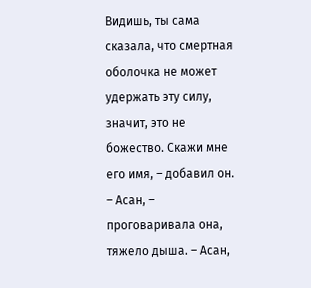Видишь, ты сама сказала, что смертная оболочка не может удержать эту силу, значит, это не божество. Скажи мне его имя, – добавил он.
– Асан, – проговаривала она, тяжело дыша. – Асан,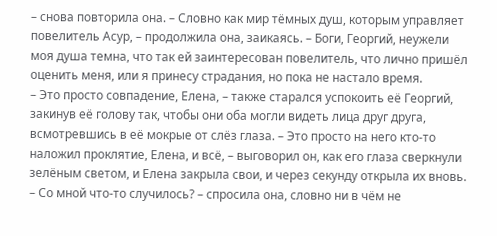– снова повторила она. – Словно как мир тёмных душ, которым управляет повелитель Асур, – продолжила она, заикаясь. – Боги, Георгий, неужели моя душа темна, что так ей заинтересован повелитель, что лично пришёл оценить меня, или я принесу страдания, но пока не настало время.
– Это просто совпадение, Елена, – также старался успокоить её Георгий, закинув её голову так, чтобы они оба могли видеть лица друг друга, всмотревшись в её мокрые от слёз глаза. – Это просто на него кто-то наложил проклятие, Елена, и всё, – выговорил он, как его глаза сверкнули зелёным светом, и Елена закрыла свои, и через секунду открыла их вновь.
– Со мной что-то случилось? – спросила она, словно ни в чём не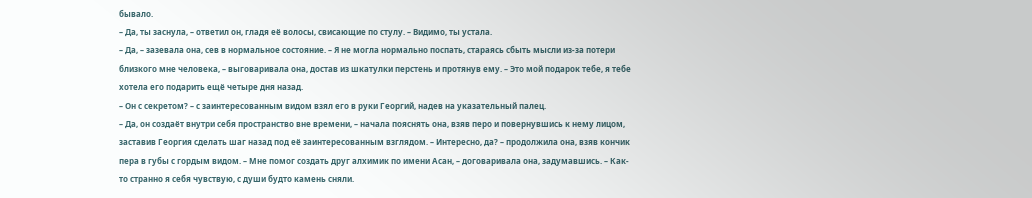бывало.
– Да, ты заснула, – ответил он, гладя её волосы, свисающие по стулу. – Видимо, ты устала.
– Да, – зазевала она, сев в нормальное состояние. – Я не могла нормально поспать, стараясь сбыть мысли из-за потери близкого мне человека, – выговаривала она, достав из шкатулки перстень и протянув ему. – Это мой подарок тебе, я тебе хотела его подарить ещё четыре дня назад.
– Он с секретом? – с заинтересованным видом взял его в руки Георгий, надев на указательный палец.
– Да, он создаёт внутри себя пространство вне времени, – начала пояснять она, взяв перо и повернувшись к нему лицом, заставив Георгия сделать шаг назад под её заинтересованным взглядом. – Интересно, да? – продолжила она, взяв кончик пера в губы с гордым видом. – Мне помог создать друг алхимик по имени Асан, – договаривала она, задумавшись. – Как-то странно я себя чувствую, с души будто камень сняли.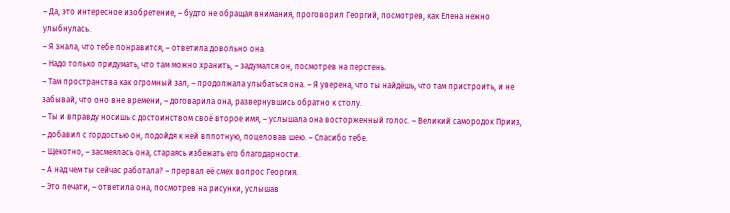– Да, это интересное изобретение, – будто не обращая внимания, проговорил Георгий, посмотрев, как Елена нежно улыбнулась.
– Я знала, что тебе понравится, – ответила довольно она.
– Надо только придумать, что там можно хранить, – задумался он, посмотрев на перстень.
– Там пространства как огромный зал, – продолжала улыбаться она. – Я уверена, что ты найдёшь, что там пристроить, и не забывай, что оно вне времени, – договарила она, развернувшись обратно к столу.
– Ты и вправду носишь с достоинством своё второе имя, – услышала она восторженный голос. – Великий самородок Прииз, – добавил с гордостью он, подойдя к ней вплотную, поцеловав шею. – Спасибо тебе.
– Щекотно, – засмеялась она, стараясь избежать его благодарности.
– А над чем ты сейчас работала? – прервал её смех вопрос Георгия.
– Это печати, – ответила она, посмотрев на рисунки, услышав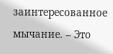заинтересованное мычание. – Это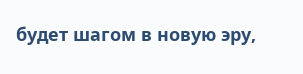будет шагом в новую эру,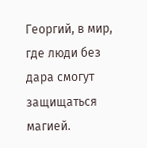Георгий, в мир, где люди без дара смогут защищаться магией.